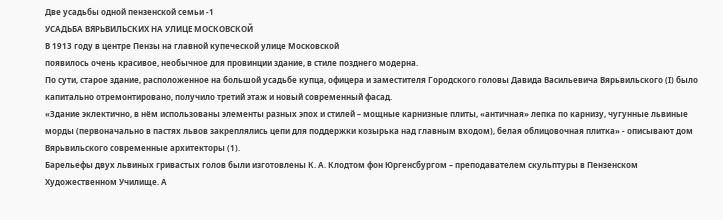Две усадьбы одной пензенской семьи -1
УСАДЬБА ВЯРЬВИЛЬСКИХ НА УЛИЦЕ МОСКОВСКОЙ
В 1913 году в центре Пензы на главной купеческой улице Московской
появилось очень красивое, необычное для провинции здание, в стиле позднего модерна.
По сути, старое здание, расположенное на большой усадьбе купца, офицера и заместителя Городского головы Давида Васильевича Вярьвильского (I) было капитально отремонтировано, получило третий этаж и новый современный фасад.
«Здание эклектично, в нём использованы элементы разных эпох и стилей – мощные карнизные плиты, «античная» лепка по карнизу, чугунные львиные морды (первоначально в пастях львов закреплялись цепи для поддержки козырька над главным входом), белая облицовочная плитка» - описывают дом Вярьвильского современные архитекторы (1).
Барельефы двух львиных гривастых голов были изготовлены К. А. Клодтом фон Юргенсбургом – преподавателем скульптуры в Пензенском Художественном Училище. А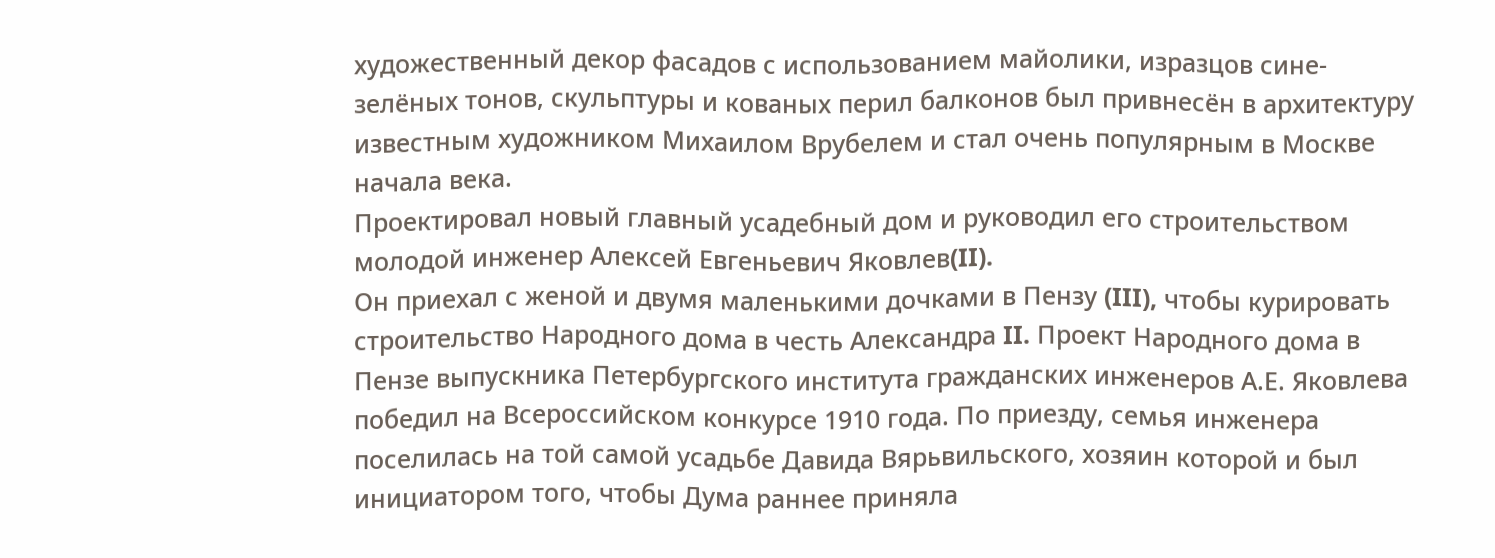художественный декор фасадов с использованием майолики, изразцов сине-зелёных тонов, скульптуры и кованых перил балконов был привнесён в архитектуру известным художником Михаилом Врубелем и стал очень популярным в Москве начала века.
Проектировал новый главный усадебный дом и руководил его строительством молодой инженер Алексей Евгеньевич Яковлев(II).
Он приехал с женой и двумя маленькими дочками в Пензу (III), чтобы курировать строительство Народного дома в честь Александра II. Проект Народного дома в Пензе выпускника Петербургского института гражданских инженеров А.Е. Яковлева победил на Всероссийском конкурсе 1910 года. По приезду, семья инженера поселилась на той самой усадьбе Давида Вярьвильского, хозяин которой и был инициатором того, чтобы Дума раннее приняла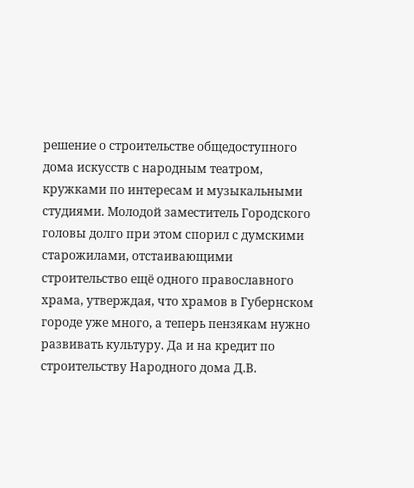решение о строительстве общедоступного дома искусств с народным театром, кружками по интересам и музыкальными студиями. Молодой заместитель Городского головы долго при этом спорил с думскими старожилами, отстаивающими строительство ещё одного православного храма, утверждая, что храмов в Губернском городе уже много, а теперь пензякам нужно развивать культуру. Да и на кредит по строительству Народного дома Д.В.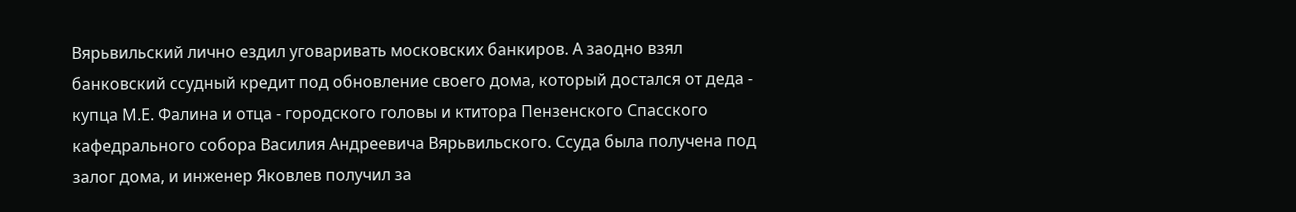Вярьвильский лично ездил уговаривать московских банкиров. А заодно взял банковский ссудный кредит под обновление своего дома, который достался от деда - купца М.Е. Фалина и отца - городского головы и ктитора Пензенского Спасского кафедрального собора Василия Андреевича Вярьвильского. Ссуда была получена под залог дома, и инженер Яковлев получил за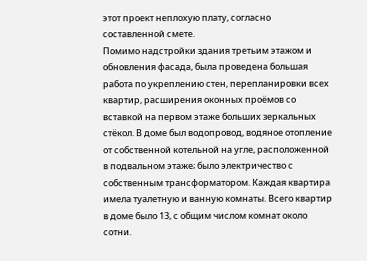этот проект неплохую плату, согласно составленной смете.
Помимо надстройки здания третьим этажом и обновления фасада, была проведена большая работа по укреплению стен, перепланировки всех квартир, расширения оконных проёмов со вставкой на первом этаже больших зеркальных стёкол. В доме был водопровод, водяное отопление от собственной котельной на угле, расположенной в подвальном этаже; было электричество с собственным трансформатором. Каждая квартира имела туалетную и ванную комнаты. Всего квартир в доме было 13, с общим числом комнат около сотни.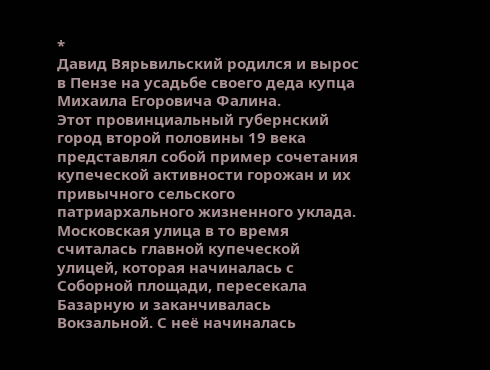*
Давид Вярьвильский родился и вырос в Пензе на усадьбе своего деда купца Михаила Егоровича Фалина.
Этот провинциальный губернский город второй половины 19 века
представлял собой пример сочетания купеческой активности горожан и их привычного сельского патриархального жизненного уклада.
Московская улица в то время считалась главной купеческой улицей, которая начиналась с Соборной площади, пересекала Базарную и заканчивалась Вокзальной. С неё начиналась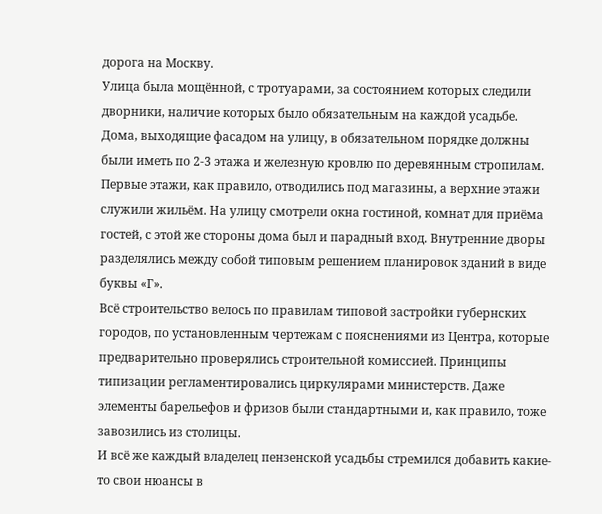дорога на Москву.
Улица была мощённой, с тротуарами, за состоянием которых следили дворники, наличие которых было обязательным на каждой усадьбе.
Дома, выходящие фасадом на улицу, в обязательном порядке должны были иметь по 2-3 этажа и железную кровлю по деревянным стропилам. Первые этажи, как правило, отводились под магазины, а верхние этажи служили жильём. На улицу смотрели окна гостиной, комнат для приёма гостей, с этой же стороны дома был и парадный вход. Внутренние дворы разделялись между собой типовым решением планировок зданий в виде буквы «Г».
Всё строительство велось по правилам типовой застройки губернских городов, по установленным чертежам с пояснениями из Центра, которые предварительно проверялись строительной комиссией. Принципы типизации регламентировались циркулярами министерств. Даже элементы барельефов и фризов были стандартными и, как правило, тоже завозились из столицы.
И всё же каждый владелец пензенской усадьбы стремился добавить какие-то свои нюансы в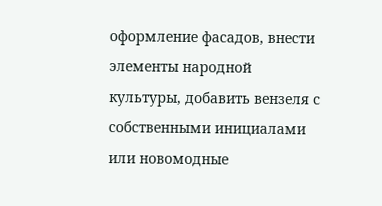оформление фасадов, внести элементы народной культуры, добавить вензеля с собственными инициалами или новомодные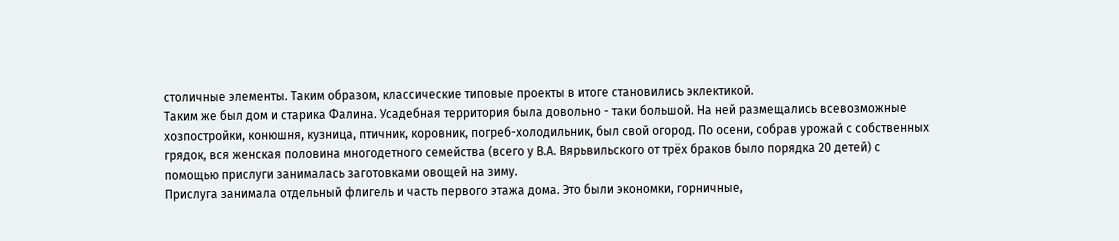столичные элементы. Таким образом, классические типовые проекты в итоге становились эклектикой.
Таким же был дом и старика Фалина. Усадебная территория была довольно - таки большой. На ней размещались всевозможные хозпостройки, конюшня, кузница, птичник, коровник, погреб-холодильник, был свой огород. По осени, собрав урожай с собственных грядок, вся женская половина многодетного семейства (всего у В.А. Вярьвильского от трёх браков было порядка 20 детей) с помощью прислуги занималась заготовками овощей на зиму.
Прислуга занимала отдельный флигель и часть первого этажа дома. Это были экономки, горничные,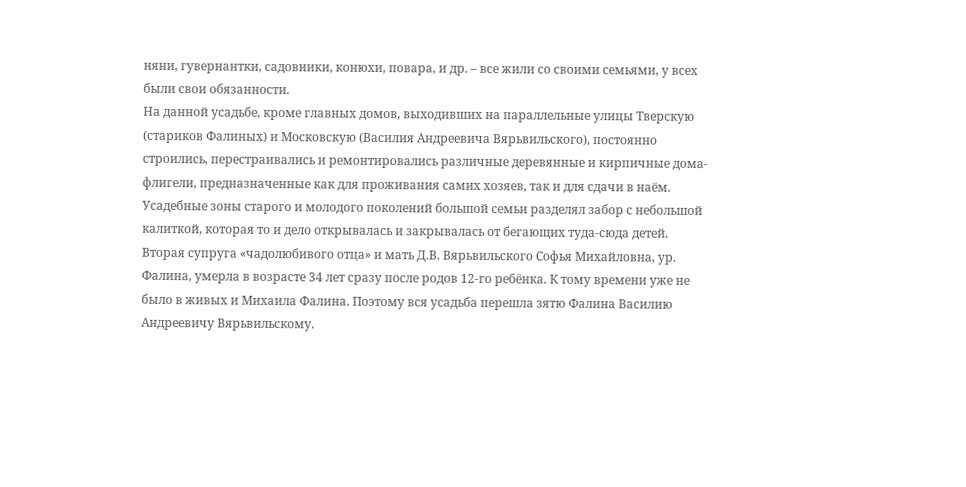няни, гувернантки, садовники, конюхи, повара, и др. – все жили со своими семьями, у всех были свои обязанности.
На данной усадьбе, кроме главных домов, выходивших на параллельные улицы Тверскую (стариков Фалиных) и Московскую (Василия Андреевича Вярьвильского), постоянно строились, перестраивались и ремонтировались различные деревянные и кирпичные дома-флигели, предназначенные как для проживания самих хозяев, так и для сдачи в наём. Усадебные зоны старого и молодого поколений большой семьи разделял забор с небольшой калиткой, которая то и дело открывалась и закрывалась от бегающих туда-сюда детей.
Вторая супруга «чадолюбивого отца» и мать Д.В. Вярьвильского Софья Михайловна, ур. Фалина, умерла в возрасте 34 лет сразу после родов 12-го ребёнка. К тому времени уже не было в живых и Михаила Фалина. Поэтому вся усадьба перешла зятю Фалина Василию Андреевичу Вярьвильскому.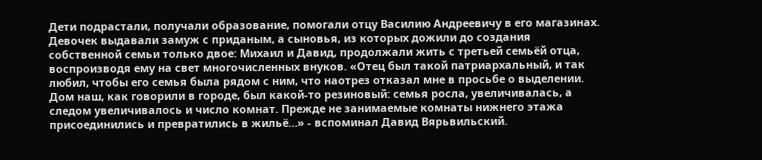Дети подрастали, получали образование, помогали отцу Василию Андреевичу в его магазинах. Девочек выдавали замуж с приданым, а сыновья, из которых дожили до создания собственной семьи только двое: Михаил и Давид, продолжали жить с третьей семьёй отца, воспроизводя ему на свет многочисленных внуков. «Отец был такой патриархальный, и так любил, чтобы его семья была рядом с ним, что наотрез отказал мне в просьбе о выделении. Дом наш, как говорили в городе, был какой-то резиновый: семья росла, увеличивалась, а следом увеличивалось и число комнат. Прежде не занимаемые комнаты нижнего этажа присоединились и превратились в жильё…» - вспоминал Давид Вярьвильский.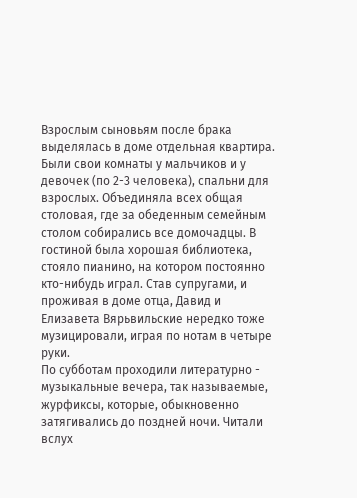Взрослым сыновьям после брака выделялась в доме отдельная квартира. Были свои комнаты у мальчиков и у девочек (по 2-3 человека), спальни для взрослых. Объединяла всех общая столовая, где за обеденным семейным столом собирались все домочадцы. В гостиной была хорошая библиотека, стояло пианино, на котором постоянно кто-нибудь играл. Став супругами, и проживая в доме отца, Давид и Елизавета Вярьвильские нередко тоже музицировали, играя по нотам в четыре руки.
По субботам проходили литературно - музыкальные вечера, так называемые, журфиксы, которые, обыкновенно затягивались до поздней ночи. Читали вслух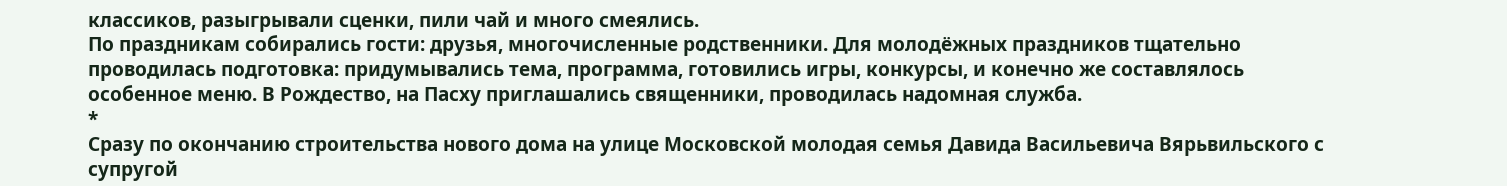классиков, разыгрывали сценки, пили чай и много смеялись.
По праздникам собирались гости: друзья, многочисленные родственники. Для молодёжных праздников тщательно проводилась подготовка: придумывались тема, программа, готовились игры, конкурсы, и конечно же составлялось особенное меню. В Рождество, на Пасху приглашались священники, проводилась надомная служба.
*
Сразу по окончанию строительства нового дома на улице Московской молодая семья Давида Васильевича Вярьвильского с супругой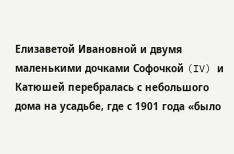Елизаветой Ивановной и двумя маленькими дочками Софочкой (IV) и Катюшей перебралась с небольшого дома на усадьбе, где с 1901 года «было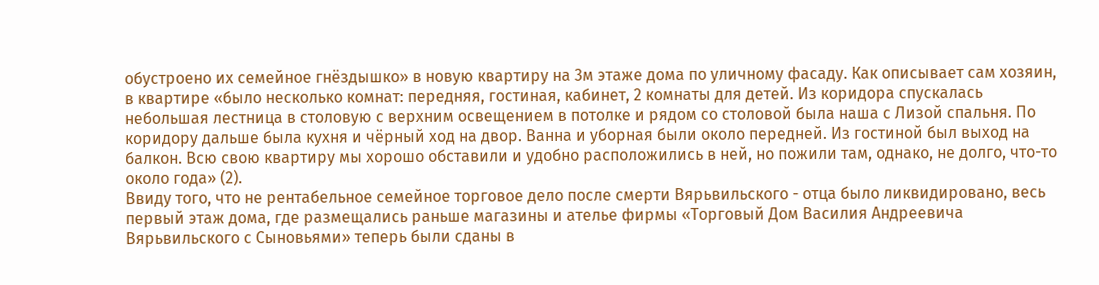обустроено их семейное гнёздышко» в новую квартиру на 3м этаже дома по уличному фасаду. Как описывает сам хозяин, в квартире «было несколько комнат: передняя, гостиная, кабинет, 2 комнаты для детей. Из коридора спускалась небольшая лестница в столовую с верхним освещением в потолке и рядом со столовой была наша с Лизой спальня. По коридору дальше была кухня и чёрный ход на двор. Ванна и уборная были около передней. Из гостиной был выход на балкон. Всю свою квартиру мы хорошо обставили и удобно расположились в ней, но пожили там, однако, не долго, что-то около года» (2).
Ввиду того, что не рентабельное семейное торговое дело после смерти Вярьвильского - отца было ликвидировано, весь первый этаж дома, где размещались раньше магазины и ателье фирмы «Торговый Дом Василия Андреевича Вярьвильского с Сыновьями» теперь были сданы в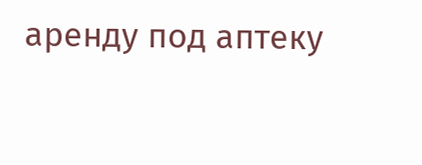аренду под аптеку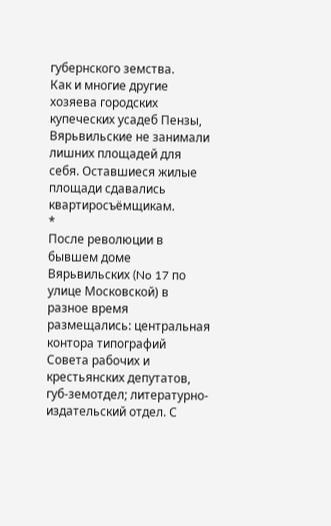губернского земства.
Как и многие другие хозяева городских купеческих усадеб Пензы, Вярьвильские не занимали лишних площадей для себя. Оставшиеся жилые площади сдавались квартиросъёмщикам.
*
После революции в бывшем доме Вярьвильских (No 17 по улице Московской) в разное время размещались: центральная контора типографий Совета рабочих и крестьянских депутатов, губ-земотдел; литературно-издательский отдел. С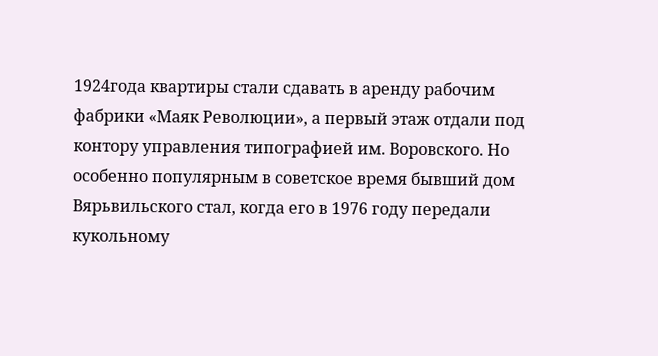1924года квартиры стали сдавать в аренду рабочим фабрики «Маяк Революции», а первый этаж отдали под контору управления типографией им. Воровского. Но особенно популярным в советское время бывший дом Вярьвильского стал, когда его в 1976 году передали кукольному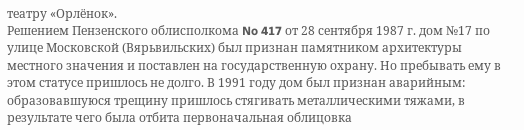театру «Орлёнок».
Решением Пензенского облисполкома No 417 от 28 сентября 1987 г. дом №17 по улице Московской (Вярьвильских) был признан памятником архитектуры местного значения и поставлен на государственную охрану. Но пребывать ему в этом статусе пришлось не долго. В 1991 году дом был признан аварийным: образовавшуюся трещину пришлось стягивать металлическими тяжами, в результате чего была отбита первоначальная облицовка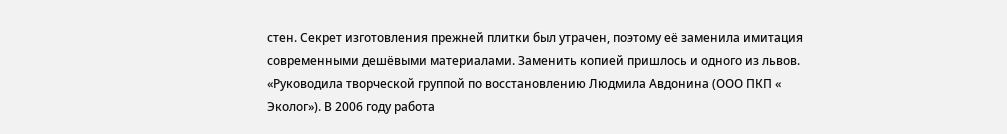стен. Секрет изготовления прежней плитки был утрачен, поэтому её заменила имитация современными дешёвыми материалами. Заменить копией пришлось и одного из львов. «Руководила творческой группой по восстановлению Людмила Авдонина (ООО ПКП « Эколог»). В 2006 году работа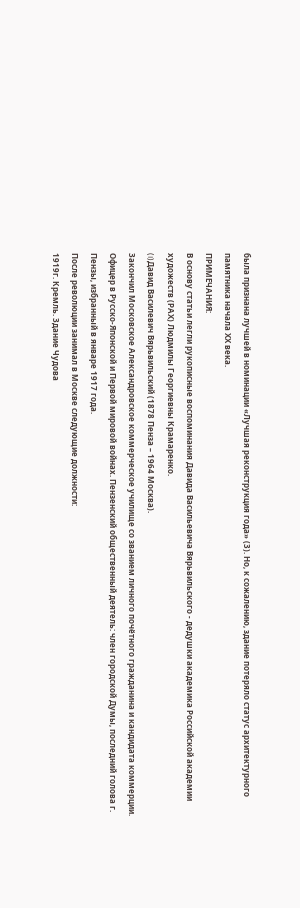была признана лучшей в номинации «Лучшая реконструкция года» (3). Но, к сожалению, здание потеряло статус архитектурного памятника начала ХХ века.
ПРИМЕЧАНИЯ:
В основу статьи легли рукописные воспоминания Давида Васильевича Вярьвильского - дедушки академика Российской академии художеств (РАХ) Людмилы Георгиевны Крамаренко.
(I)Давид Василевич Вярьвильский (1878 Пенза – 1964 Москва).
Закончил Московское Александровское коммерческое училище со званием личного почётного гражданина и кандидата коммерции. Офицер в Русско-Японской и Первой мировой войнах. Пензенский общественный деятель: член городской Думы, последний голова г. Пензы, избранный в январе 1917 года.
После революции занимал в Москве следующие должности:
1919г. Кремль. Здание Чудова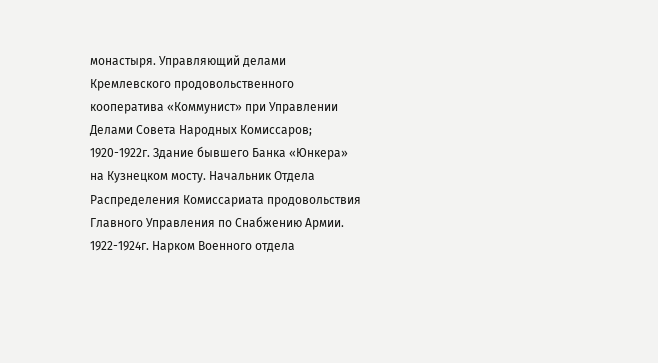монастыря. Управляющий делами Кремлевского продовольственного кооператива «Коммунист» при Управлении Делами Совета Народных Комиссаров;
1920-1922г. Здание бывшего Банка «Юнкера» на Кузнецком мосту. Начальник Отдела Распределения Комиссариата продовольствия Главного Управления по Снабжению Армии.
1922-1924г. Нарком Военного отдела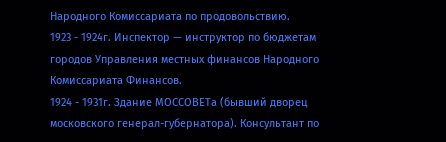Народного Комиссариата по продовольствию.
1923 - 1924г. Инспектор — инструктор по бюджетам городов Управления местных финансов Народного Комиссариата Финансов.
1924 - 1931г. Здание МОССОВЕТа (бывший дворец московского генерал-губернатора). Консультант по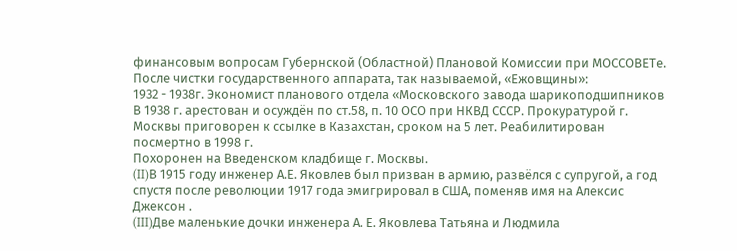финансовым вопросам Губернской (Областной) Плановой Комиссии при МОССОВЕТе.
После чистки государственного аппарата, так называемой, «Ежовщины»:
1932 - 1938г. Экономист планового отдела «Московского завода шарикоподшипников
В 1938 г. арестован и осуждён по ст.58, п. 10 ОСО при НКВД СССР. Прокуратурой г. Москвы приговорен к ссылке в Казахстан, сроком на 5 лет. Реабилитирован посмертно в 1998 г.
Похоронен на Введенском кладбище г. Москвы.
(II)В 1915 году инженер А.Е. Яковлев был призван в армию, развёлся с супругой, а год спустя после революции 1917 года эмигрировал в США, поменяв имя на Алексис Джексон .
(III)Две маленькие дочки инженера А. Е. Яковлева Татьяна и Людмила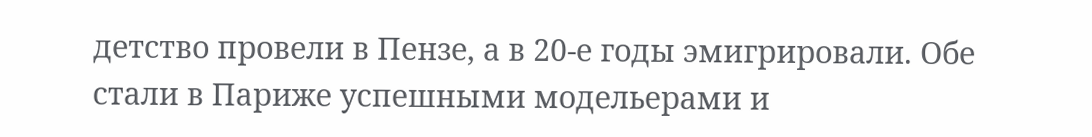детство провели в Пензе, а в 20-е годы эмигрировали. Обе стали в Париже успешными модельерами и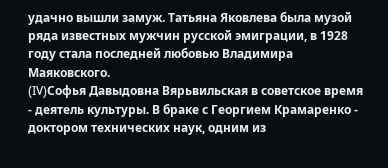удачно вышли замуж. Татьяна Яковлева была музой ряда известных мужчин русской эмиграции, в 1928 году стала последней любовью Владимира Маяковского.
(IV)Софья Давыдовна Вярьвильская в советское время - деятель культуры. В браке с Георгием Крамаренко - доктором технических наук, одним из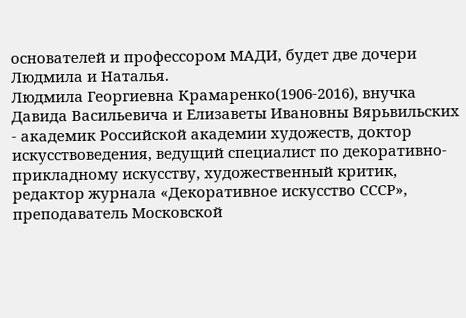основателей и профессором МАДИ, будет две дочери Людмила и Наталья.
Людмила Георгиевна Крамаренко(1906-2016), внучка Давида Васильевича и Елизаветы Ивановны Вярьвильских - академик Российской академии художеств, доктор искусствоведения, ведущий специалист по декоративно-прикладному искусству, художественный критик, редактор журнала «Декоративное искусство СССР», преподаватель Московской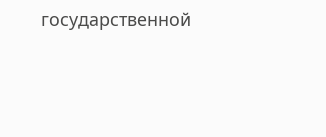государственной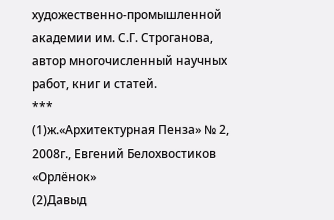художественно-промышленной академии им. С.Г. Строганова, автор многочисленный научных работ, книг и статей.
***
(1)ж.«Архитектурная Пенза» № 2, 2008г., Евгений Белохвостиков «Орлёнок»
(2)Давыд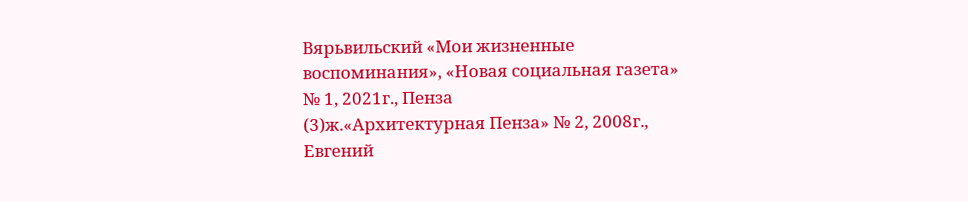Вярьвильский «Мои жизненные воспоминания», «Новая социальная газета» № 1, 2021г., Пенза
(3)ж.«Архитектурная Пенза» № 2, 2008г., Евгений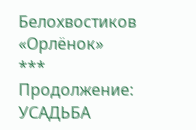Белохвостиков «Орлёнок»
***
Продолжение:
УСАДЬБА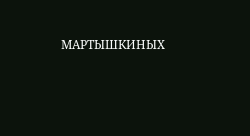МАРТЫШКИНЫХ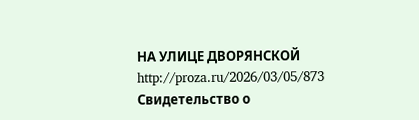НА УЛИЦЕ ДВОРЯНСКОЙ
http://proza.ru/2026/03/05/873
Свидетельство о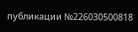публикации №226030500818